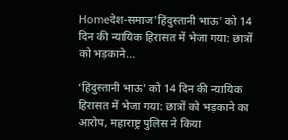Homeदेश-समाज'हिंदुस्तानी भाऊ' को 14 दिन की न्यायिक हिरासत में भेजा गया: छात्रों को भड़काने...

‘हिंदुस्तानी भाऊ’ को 14 दिन की न्यायिक हिरासत में भेजा गया: छात्रों को भड़काने का आरोप, महाराष्ट्र पुलिस ने किया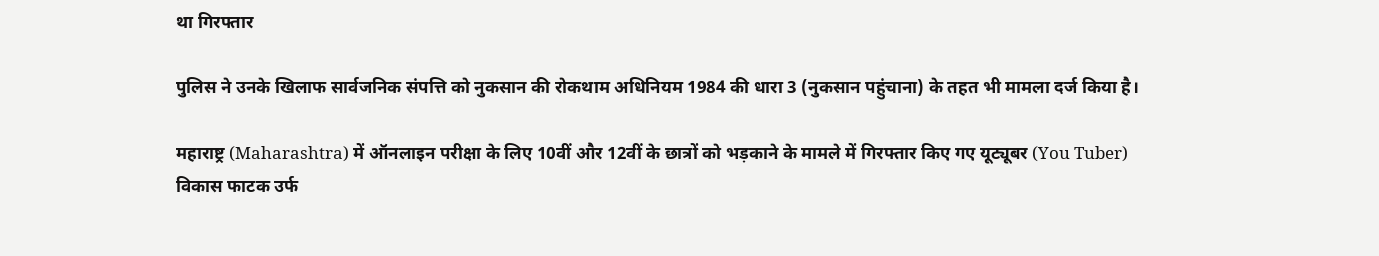था गिरफ्तार

पुलिस ने उनके खिलाफ सार्वजनिक संपत्ति को नुकसान की रोकथाम अधिनियम 1984 की धारा 3 (नुकसान पहुंचाना) के तहत भी मामला दर्ज किया है।

महाराष्ट्र (Maharashtra) में ऑनलाइन परीक्षा के लिए 10वीं और 12वीं के छात्रों को भड़काने के मामले में गिरफ्तार किए गए यूट्यूबर (You Tuber) विकास फाटक उर्फ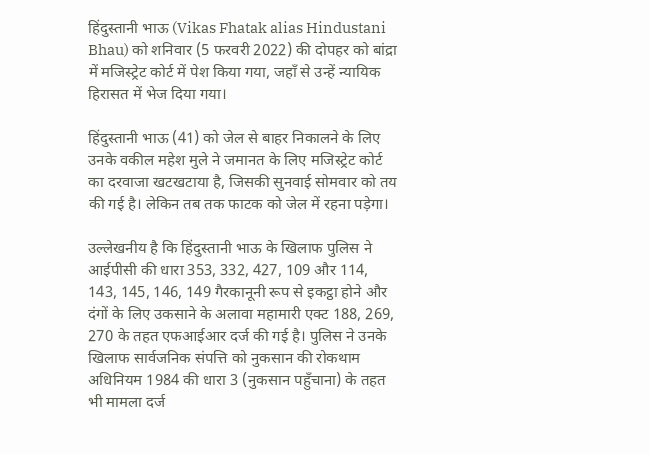हिंदुस्तानी भाऊ (Vikas Fhatak alias Hindustani Bhau) को शनिवार (5 फरवरी 2022) की दोपहर को बांद्रा में मजिस्ट्रेट कोर्ट में पेश किया गया, जहाँ से उन्हें न्यायिक हिरासत में भेज दिया गया।

हिंदुस्तानी भाऊ (41) को जेल से बाहर निकालने के लिए उनके वकील महेश मुले ने जमानत के लिए मजिस्ट्रेट कोर्ट का दरवाजा खटखटाया है, जिसकी सुनवाई सोमवार को तय की गई है। लेकिन तब तक फाटक को जेल में रहना पड़ेगा।

उल्लेखनीय है कि हिंदुस्तानी भाऊ के खिलाफ पुलिस ने आईपीसी की धारा 353, 332, 427, 109 और 114, 143, 145, 146, 149 गैरकानूनी रूप से इकट्ठा होने और दंगों के लिए उकसाने के अलावा महामारी एक्ट 188, 269, 270 के तहत एफआईआर दर्ज की गई है। पुलिस ने उनके खिलाफ सार्वजनिक संपत्ति को नुकसान की रोकथाम अधिनियम 1984 की धारा 3 (नुकसान पहुँचाना) के तहत भी मामला दर्ज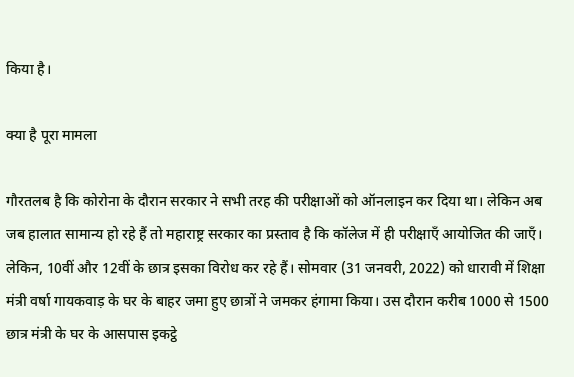किया है।

क्या है पूरा मामला

गौरतलब है कि कोरोना के दौरान सरकार ने सभी तरह की परीक्षाओं को ऑनलाइन कर दिया था। लेकिन अब जब हालात सामान्य हो रहे हैं तो महाराष्ट्र सरकार का प्रस्ताव है कि कॉलेज में ही परीक्षाएँ आयोजित की जाएँ। लेकिन, 10वीं और 12वीं के छात्र इसका विरोध कर रहे हैं। सोमवार (31 जनवरी, 2022) को धारावी में शिक्षा मंत्री वर्षा गायकवाड़ के घर के बाहर जमा हुए छात्रों ने जमकर हंगामा किया। उस दौरान करीब 1000 से 1500 छात्र मंत्री के घर के आसपास इकट्ठे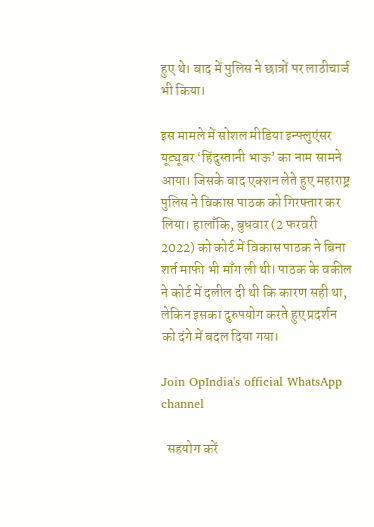हुए थे। बाद में पुलिस ने छात्रों पर लाठीचार्ज भी किया।

इस मामले में सोशल मीडिया इन्फ्लुएंसर यूट्यूबर ‘हिंदुस्तानी भाऊ’ का नाम सामने आया। जिसके बाद एक्शन लेते हुए महाराष्ट्र पुलिस ने विकास पाठक को गिरफ्तार कर लिया। हालाँकि, बुधवार (2 फरवरी 2022) को कोर्ट में विकास पाठक ने बिना शर्त माफी भी माँग ली थी। पाठक के वकील ने कोर्ट में दलील दी थी कि कारण सही था, लेकिन इसका दुरुपयोग करते हुए प्रदर्शन को दंगे में बदल दिया गया।

Join OpIndia's official WhatsApp channel

  सहयोग करें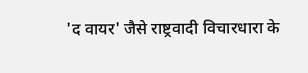'द वायर' जैसे राष्ट्रवादी विचारधारा के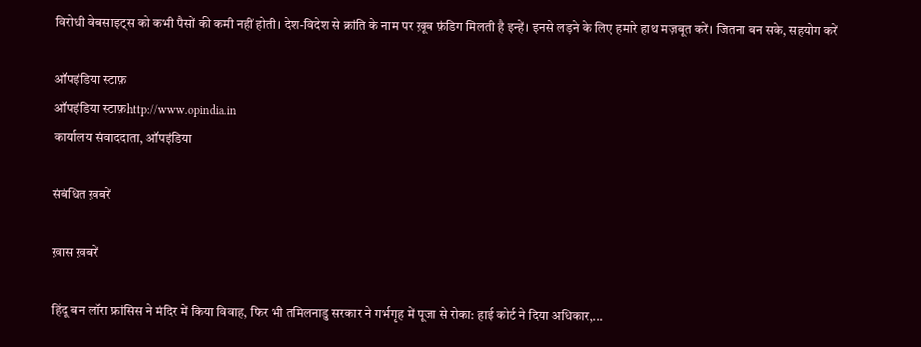विरोधी वेबसाइट्स को कभी पैसों की कमी नहीं होती। देश-विदेश से क्रांति के नाम पर ख़ूब फ़ंडिग मिलती है इन्हें। इनसे लड़ने के लिए हमारे हाथ मज़बूत करें। जितना बन सके, सहयोग करें

ऑपइंडिया स्टाफ़
ऑपइंडिया स्टाफ़http://www.opindia.in
कार्यालय संवाददाता, ऑपइंडिया

संबंधित ख़बरें

ख़ास ख़बरें

हिंदू बन लॉरा फ्रांसिस ने मंदिर में किया विवाह, फिर भी तमिलनाडु सरकार ने गर्भगृह में पूजा से रोका: हाई कोर्ट ने दिया अधिकार,...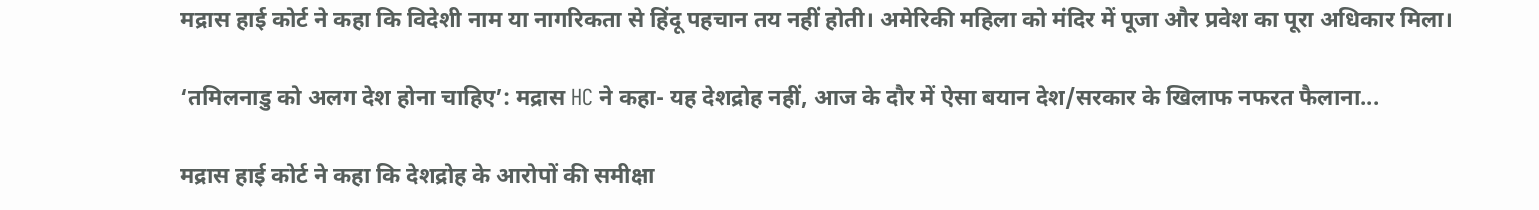मद्रास हाई कोर्ट ने कहा कि विदेशी नाम या नागरिकता से हिंदू पहचान तय नहीं होती। अमेरिकी महिला को मंदिर में पूजा और प्रवेश का पूरा अधिकार मिला।

‘तमिलनाडु को अलग देश होना चाहिए’: मद्रास HC ने कहा- यह देशद्रोह नहीं, आज के दौर में ऐसा बयान देश/सरकार के खिलाफ नफरत फैलाना...

मद्रास हाई कोर्ट ने कहा कि देशद्रोह के आरोपों की समीक्षा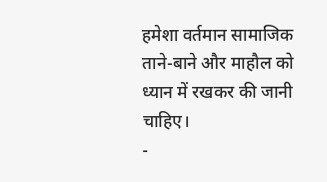हमेशा वर्तमान सामाजिक ताने-बाने और माहौल को ध्यान में रखकर की जानी चाहिए।
-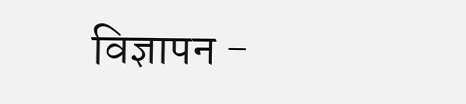विज्ञापन -